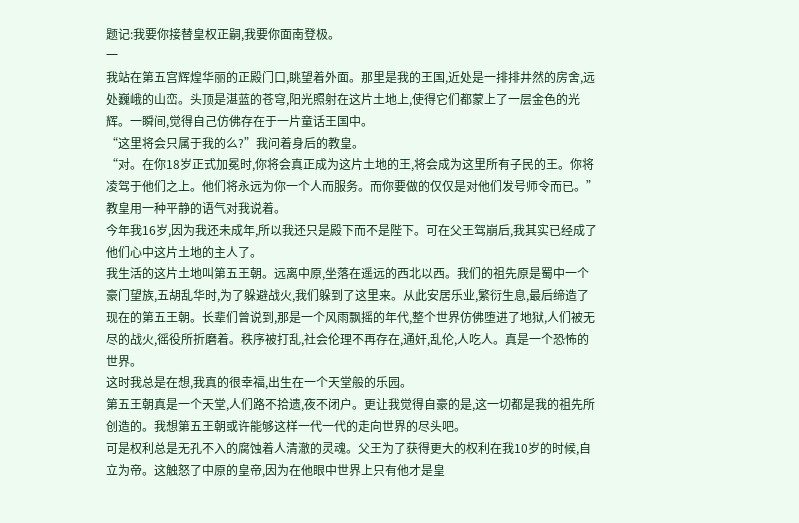题记:我要你接替皇权正嗣,我要你面南登极。
一
我站在第五宫辉煌华丽的正殿门口,眺望着外面。那里是我的王国,近处是一排排井然的房舍,远处巍峨的山峦。头顶是湛蓝的苍穹,阳光照射在这片土地上,使得它们都蒙上了一层金色的光辉。一瞬间,觉得自己仿佛存在于一片童话王国中。
“这里将会只属于我的么?”我问着身后的教皇。
“对。在你18岁正式加冕时,你将会真正成为这片土地的王,将会成为这里所有子民的王。你将凌驾于他们之上。他们将永远为你一个人而服务。而你要做的仅仅是对他们发号师令而已。”教皇用一种平静的语气对我说着。
今年我16岁,因为我还未成年,所以我还只是殿下而不是陛下。可在父王驾崩后,我其实已经成了他们心中这片土地的主人了。
我生活的这片土地叫第五王朝。远离中原,坐落在遥远的西北以西。我们的祖先原是蜀中一个豪门望族,五胡乱华时,为了躲避战火,我们躲到了这里来。从此安居乐业,繁衍生息,最后缔造了现在的第五王朝。长辈们曾说到,那是一个风雨飘摇的年代,整个世界仿佛堕进了地狱,人们被无尽的战火,徭役所折磨着。秩序被打乱,社会伦理不再存在,通奸,乱伦,人吃人。真是一个恐怖的世界。
这时我总是在想,我真的很幸福,出生在一个天堂般的乐园。
第五王朝真是一个天堂,人们路不拾遗,夜不闭户。更让我觉得自豪的是,这一切都是我的祖先所创造的。我想第五王朝或许能够这样一代一代的走向世界的尽头吧。
可是权利总是无孔不入的腐蚀着人清澈的灵魂。父王为了获得更大的权利在我10岁的时候,自立为帝。这触怒了中原的皇帝,因为在他眼中世界上只有他才是皇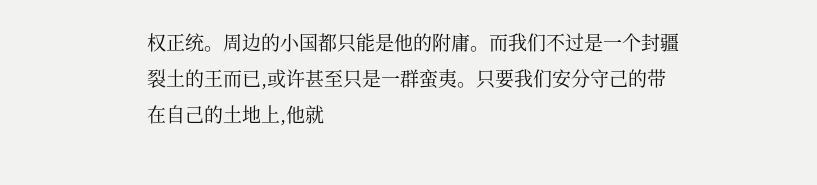权正统。周边的小国都只能是他的附庸。而我们不过是一个封疆裂土的王而已,或许甚至只是一群蛮夷。只要我们安分守己的带在自己的土地上,他就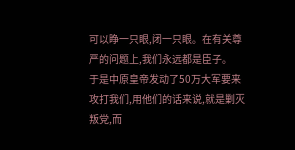可以睁一只眼,闭一只眼。在有关尊严的问题上,我们永远都是臣子。
于是中原皇帝发动了50万大军要来攻打我们,用他们的话来说,就是剿灭叛党,而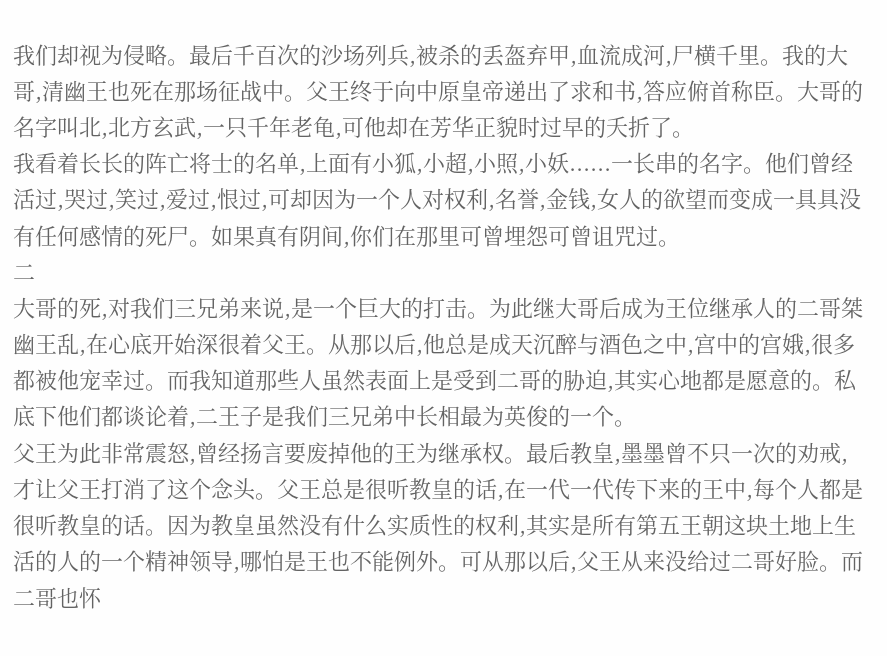我们却视为侵略。最后千百次的沙场列兵,被杀的丢盔弃甲,血流成河,尸横千里。我的大哥,清幽王也死在那场征战中。父王终于向中原皇帝递出了求和书,答应俯首称臣。大哥的名字叫北,北方玄武,一只千年老龟,可他却在芳华正貌时过早的夭折了。
我看着长长的阵亡将士的名单,上面有小狐,小超,小照,小妖......一长串的名字。他们曾经活过,哭过,笑过,爱过,恨过,可却因为一个人对权利,名誉,金钱,女人的欲望而变成一具具没有任何感情的死尸。如果真有阴间,你们在那里可曾埋怨可曾诅咒过。
二
大哥的死,对我们三兄弟来说,是一个巨大的打击。为此继大哥后成为王位继承人的二哥桀幽王乱,在心底开始深很着父王。从那以后,他总是成天沉醉与酒色之中,宫中的宫娥,很多都被他宠幸过。而我知道那些人虽然表面上是受到二哥的胁迫,其实心地都是愿意的。私底下他们都谈论着,二王子是我们三兄弟中长相最为英俊的一个。
父王为此非常震怒,曾经扬言要废掉他的王为继承权。最后教皇,墨墨曾不只一次的劝戒,才让父王打消了这个念头。父王总是很听教皇的话,在一代一代传下来的王中,每个人都是很听教皇的话。因为教皇虽然没有什么实质性的权利,其实是所有第五王朝这块土地上生活的人的一个精神领导,哪怕是王也不能例外。可从那以后,父王从来没给过二哥好脸。而二哥也怀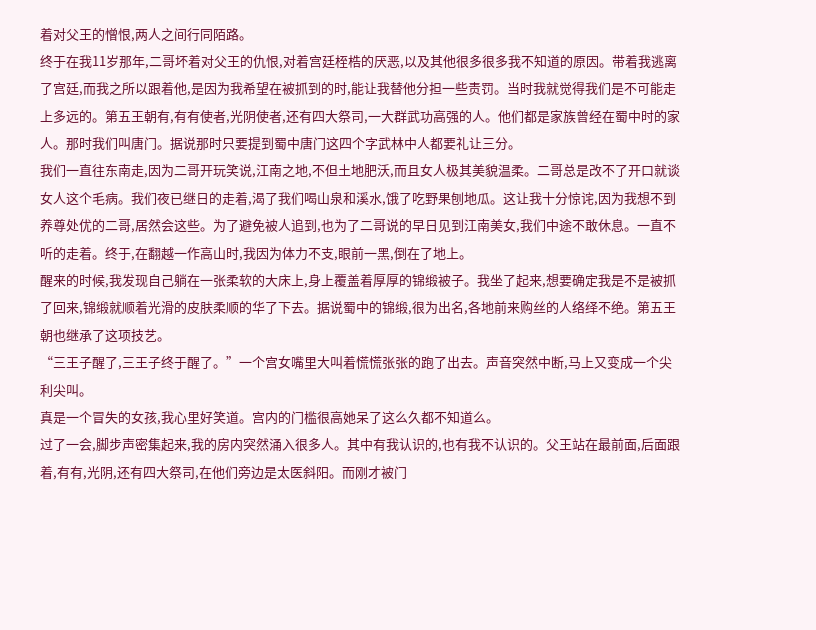着对父王的憎恨,两人之间行同陌路。
终于在我11岁那年,二哥坏着对父王的仇恨,对着宫廷桎梏的厌恶,以及其他很多很多我不知道的原因。带着我逃离了宫廷,而我之所以跟着他,是因为我希望在被抓到的时,能让我替他分担一些责罚。当时我就觉得我们是不可能走上多远的。第五王朝有,有有使者,光阴使者,还有四大祭司,一大群武功高强的人。他们都是家族曾经在蜀中时的家人。那时我们叫唐门。据说那时只要提到蜀中唐门这四个字武林中人都要礼让三分。
我们一直往东南走,因为二哥开玩笑说,江南之地,不但土地肥沃,而且女人极其美貌温柔。二哥总是改不了开口就谈女人这个毛病。我们夜已继日的走着,渴了我们喝山泉和溪水,饿了吃野果刨地瓜。这让我十分惊诧,因为我想不到养尊处优的二哥,居然会这些。为了避免被人追到,也为了二哥说的早日见到江南美女,我们中途不敢休息。一直不听的走着。终于,在翻越一作高山时,我因为体力不支,眼前一黑,倒在了地上。
醒来的时候,我发现自己躺在一张柔软的大床上,身上覆盖着厚厚的锦缎被子。我坐了起来,想要确定我是不是被抓了回来,锦缎就顺着光滑的皮肤柔顺的华了下去。据说蜀中的锦缎,很为出名,各地前来购丝的人络绎不绝。第五王朝也继承了这项技艺。
“三王子醒了,三王子终于醒了。”一个宫女嘴里大叫着慌慌张张的跑了出去。声音突然中断,马上又变成一个尖利尖叫。
真是一个冒失的女孩,我心里好笑道。宫内的门槛很高她呆了这么久都不知道么。
过了一会,脚步声密集起来,我的房内突然涌入很多人。其中有我认识的,也有我不认识的。父王站在最前面,后面跟着,有有,光阴,还有四大祭司,在他们旁边是太医斜阳。而刚才被门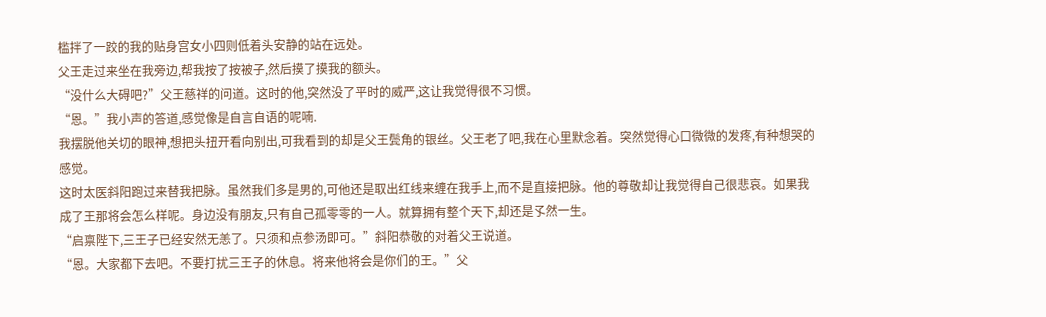槛拌了一跤的我的贴身宫女小四则低着头安静的站在远处。
父王走过来坐在我旁边,帮我按了按被子,然后摸了摸我的额头。
“没什么大碍吧?”父王慈祥的问道。这时的他,突然没了平时的威严,这让我觉得很不习惯。
“恩。”我小声的答道,感觉像是自言自语的呢喃.
我摆脱他关切的眼神,想把头扭开看向别出,可我看到的却是父王鬓角的银丝。父王老了吧,我在心里默念着。突然觉得心口微微的发疼,有种想哭的感觉。
这时太医斜阳跑过来替我把脉。虽然我们多是男的,可他还是取出红线来缠在我手上,而不是直接把脉。他的尊敬却让我觉得自己很悲哀。如果我成了王那将会怎么样呢。身边没有朋友,只有自己孤零零的一人。就算拥有整个天下,却还是孓然一生。
“启禀陛下,三王子已经安然无恙了。只须和点参汤即可。”斜阳恭敬的对着父王说道。
“恩。大家都下去吧。不要打扰三王子的休息。将来他将会是你们的王。”父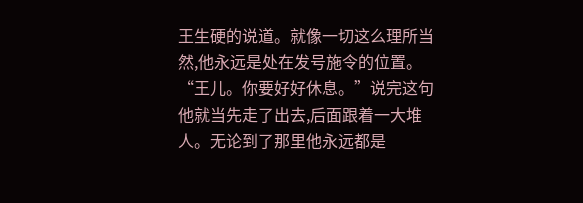王生硬的说道。就像一切这么理所当然,他永远是处在发号施令的位置。
“王儿。你要好好休息。”说完这句他就当先走了出去,后面跟着一大堆人。无论到了那里他永远都是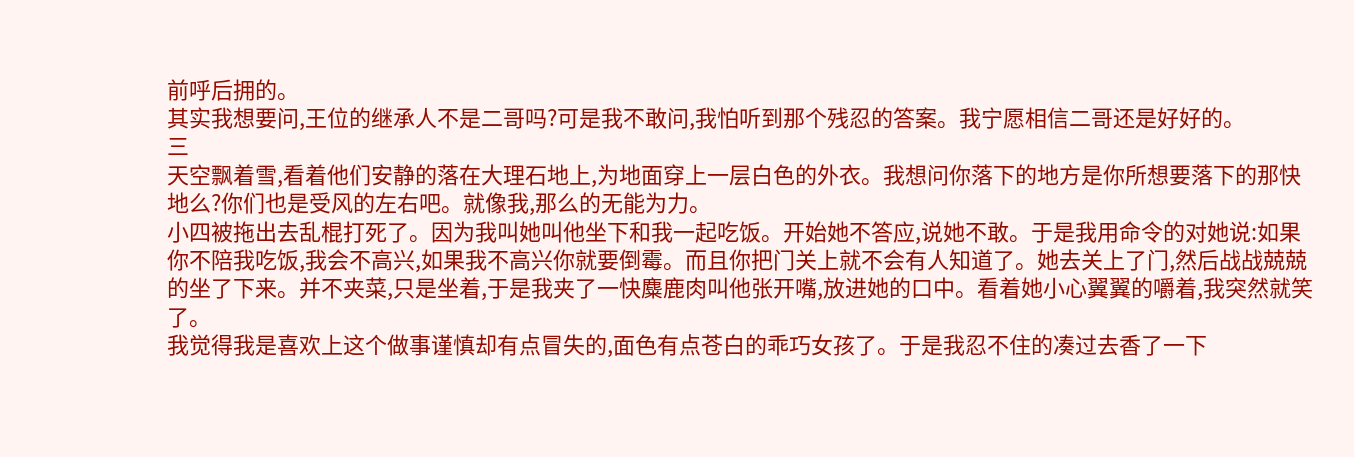前呼后拥的。
其实我想要问,王位的继承人不是二哥吗?可是我不敢问,我怕听到那个残忍的答案。我宁愿相信二哥还是好好的。
三
天空飘着雪,看着他们安静的落在大理石地上,为地面穿上一层白色的外衣。我想问你落下的地方是你所想要落下的那快地么?你们也是受风的左右吧。就像我,那么的无能为力。
小四被拖出去乱棍打死了。因为我叫她叫他坐下和我一起吃饭。开始她不答应,说她不敢。于是我用命令的对她说:如果你不陪我吃饭,我会不高兴,如果我不高兴你就要倒霉。而且你把门关上就不会有人知道了。她去关上了门,然后战战兢兢的坐了下来。并不夹菜,只是坐着,于是我夹了一快麋鹿肉叫他张开嘴,放进她的口中。看着她小心翼翼的嚼着,我突然就笑了。
我觉得我是喜欢上这个做事谨慎却有点冒失的,面色有点苍白的乖巧女孩了。于是我忍不住的凑过去香了一下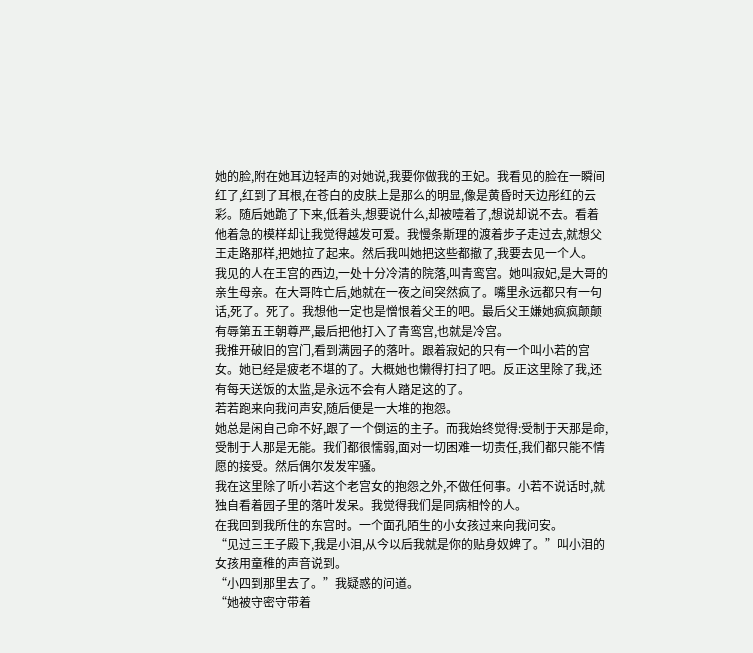她的脸,附在她耳边轻声的对她说,我要你做我的王妃。我看见的脸在一瞬间红了,红到了耳根,在苍白的皮肤上是那么的明显,像是黄昏时天边彤红的云彩。随后她跪了下来,低着头,想要说什么,却被噎着了,想说却说不去。看着他着急的模样却让我觉得越发可爱。我慢条斯理的渡着步子走过去,就想父王走路那样,把她拉了起来。然后我叫她把这些都撤了,我要去见一个人。
我见的人在王宫的西边,一处十分冷清的院落,叫青鸾宫。她叫寂妃,是大哥的亲生母亲。在大哥阵亡后,她就在一夜之间突然疯了。嘴里永远都只有一句话,死了。死了。我想他一定也是憎恨着父王的吧。最后父王嫌她疯疯颠颠有辱第五王朝尊严,最后把他打入了青鸾宫,也就是冷宫。
我推开破旧的宫门,看到满园子的落叶。跟着寂妃的只有一个叫小若的宫女。她已经是疲老不堪的了。大概她也懒得打扫了吧。反正这里除了我,还有每天送饭的太监,是永远不会有人踏足这的了。
若若跑来向我问声安,随后便是一大堆的抱怨。
她总是闲自己命不好,跟了一个倒运的主子。而我始终觉得:受制于天那是命,受制于人那是无能。我们都很懦弱,面对一切困难一切责任,我们都只能不情愿的接受。然后偶尔发发牢骚。
我在这里除了听小若这个老宫女的抱怨之外,不做任何事。小若不说话时,就独自看着园子里的落叶发呆。我觉得我们是同病相怜的人。
在我回到我所住的东宫时。一个面孔陌生的小女孩过来向我问安。
“见过三王子殿下,我是小泪,从今以后我就是你的贴身奴婢了。”叫小泪的女孩用童稚的声音说到。
“小四到那里去了。”我疑惑的问道。
“她被守密守带着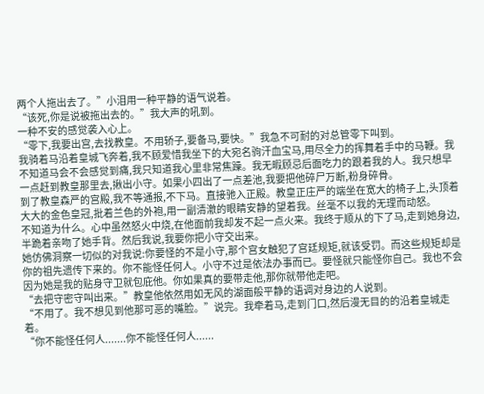两个人拖出去了。”小泪用一种平静的语气说着。
“该死,你是说被拖出去的。”我大声的吼到。
一种不安的感觉袭入心上。
“零下,我要出宫,去找教皇。不用轿子,要备马,要快。”我急不可耐的对总管零下叫到。
我骑着马沿着皇城飞奔着,我不顾爱惜我坐下的大宛名驹汗血宝马,用尽全力的挥舞着手中的马鞭。我不知道马会不会感觉到痛,我只知道我心里非常焦躁。我无暇顾忌后面吃力的跟着我的人。我只想早一点赶到教皇那里去,揪出小守。如果小四出了一点差池,我要把他碎尸万断,粉身碎骨。
到了教皇森严的宫殿,我不等通报,不下马。直接驰入正殿。教皇正庄严的端坐在宽大的椅子上,头顶着大大的金色皇冠,批着兰色的外袍,用一副清澈的眼睛安静的望着我。丝毫不以我的无理而动怒。
不知道为什么。心中虽然怒火中烧,在他面前我却发不起一点火来。我终于顺从的下了马,走到她身边,半跪着亲吻了她手背。然后我说,我要你把小守交出来。
她仿佛洞察一切似的对我说:你要怪的不是小守,那个宫女触犯了宫廷规矩,就该受罚。而这些规矩却是你的祖先遗传下来的。你不能怪任何人。小守不过是依法办事而已。要怪就只能怪你自己。我也不会因为她是我的贴身守卫就包庇他。你如果真的要带走他,那你就带他走吧。
“去把守密守叫出来。”教皇他依然用如无风的湖面般平静的语调对身边的人说到。
“不用了。我不想见到他那可恶的嘴脸。”说完。我牵着马,走到门口,然后漫无目的的沿着皇城走着。
“你不能怪任何人.......你不能怪任何人......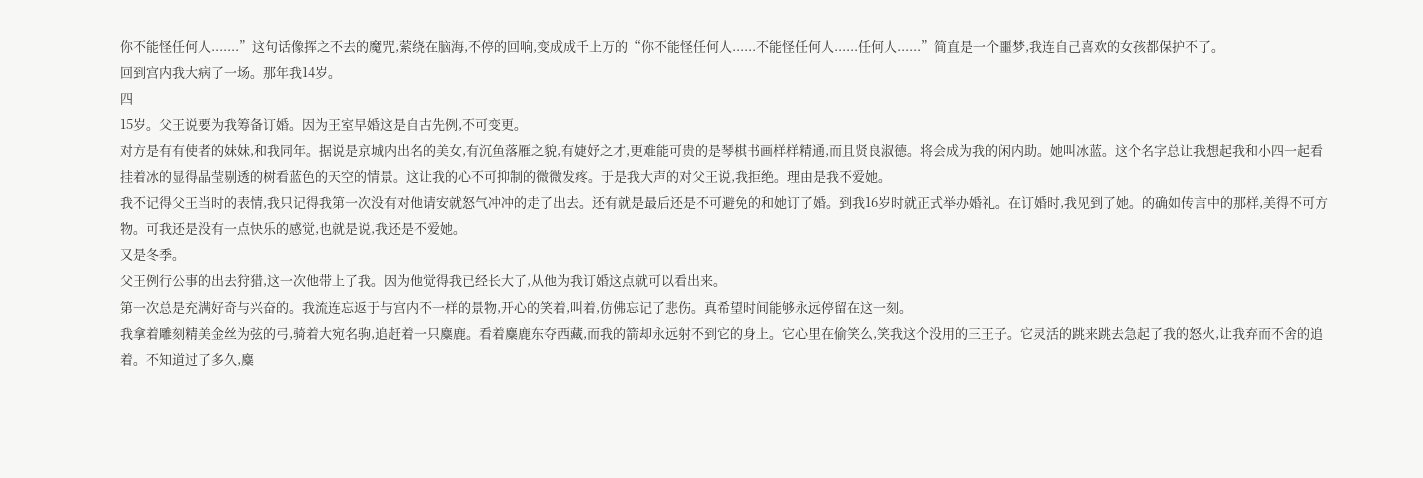你不能怪任何人.......”这句话像挥之不去的魔咒,萦绕在脑海,不停的回响,变成成千上万的“你不能怪任何人......不能怪任何人......任何人......”简直是一个噩梦,我连自己喜欢的女孩都保护不了。
回到宫内我大病了一场。那年我14岁。
四
15岁。父王说要为我筹备订婚。因为王室早婚这是自古先例,不可变更。
对方是有有使者的妹妹,和我同年。据说是京城内出名的美女,有沉鱼落雁之貌,有婕妤之才,更难能可贵的是琴棋书画样样精通,而且贤良淑德。将会成为我的闲内助。她叫冰蓝。这个名字总让我想起我和小四一起看挂着冰的显得晶莹剔透的树看蓝色的天空的情景。这让我的心不可抑制的微微发疼。于是我大声的对父王说,我拒绝。理由是我不爱她。
我不记得父王当时的表情,我只记得我第一次没有对他请安就怒气冲冲的走了出去。还有就是最后还是不可避免的和她订了婚。到我16岁时就正式举办婚礼。在订婚时,我见到了她。的确如传言中的那样,美得不可方物。可我还是没有一点快乐的感觉,也就是说,我还是不爱她。
又是冬季。
父王例行公事的出去狩猎,这一次他带上了我。因为他觉得我已经长大了,从他为我订婚这点就可以看出来。
第一次总是充满好奇与兴奋的。我流连忘返于与宫内不一样的景物,开心的笑着,叫着,仿佛忘记了悲伤。真希望时间能够永远停留在这一刻。
我拿着雕刻精美金丝为弦的弓,骑着大宛名驹,追赶着一只麋鹿。看着麋鹿东夺西藏,而我的箭却永远射不到它的身上。它心里在偷笑么,笑我这个没用的三王子。它灵活的跳来跳去急起了我的怒火,让我弃而不舍的追着。不知道过了多久,麋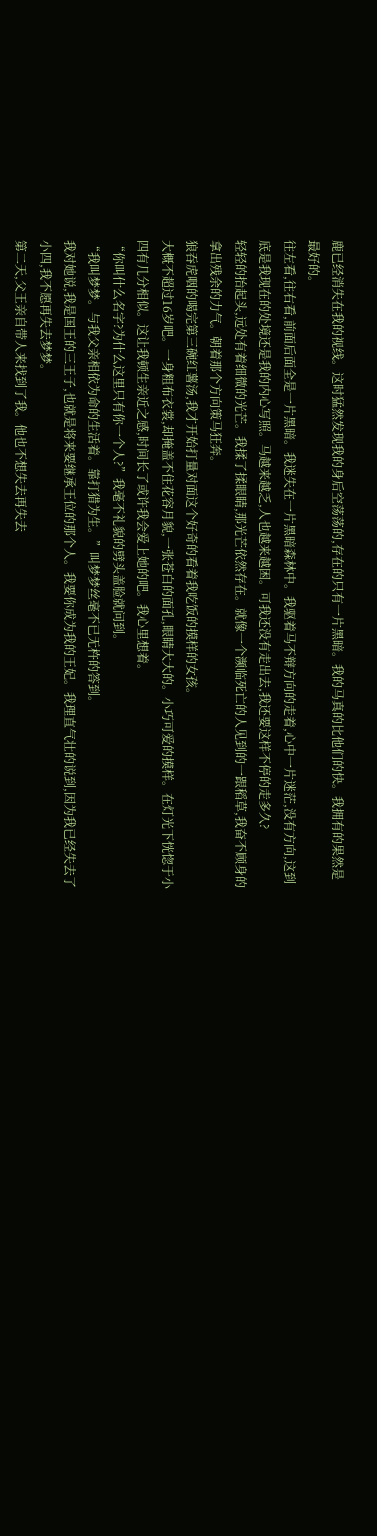鹿已经消失在我的视线。这时猛然发现我的身后空荡荡的,存在的只有一片黑暗。我的马真的比他们的快。我拥有的果然是最好的。
往左看,往右看,前面后面全是一片黑暗。我迷失在一片黑暗森林中。我驱着马不辩方向的走着,心中一片迷茫,没有方向,这到底是我现在的处境还是我的内心写照。马越来越乏,人也越来越困。可我还没有走出去,我还要这样不停的走多久?
轻轻的抬起头,远处有着细微的光芒。我揉了揉眼睛,那光芒依然存在。就像一个濒临死亡的人见到的一跟稻草,我奋不顾身的拿出残余的力气。朝着那个方向策马狂奔。
狼吞虎咽的喝完第三碗红薯汤,我才开始打量对面这个好奇的看着我吃饭的摸样的女孩。
大概不超过16岁吧。一身粗布衣裳,却掩盖不住花容月貌,一张苍白的面孔,眼睛大大的。小巧可爱的摸样。在灯光下恍惚于小四有几分相似。这让我顿生亲近之感,时间长了或许我会爱上她的吧。我心里想着。
“你叫什么名字?为什么这里只有你一个人?”我毫不礼貌的劈头盖脸就问到。
“我叫梦梦。与我父亲相依为命的生活着。靠打猎为生。”叫梦梦丝毫不已无杵的答到。
我对她说,我是国王的三王子,也就是将来要继承王位的那个人。我要你成为我的王妃。我理直气壮的说到,因为我已经失去了小四,我不愿再失去梦梦。
第二天,父王亲自带人来找到了我。他也不想失去再失去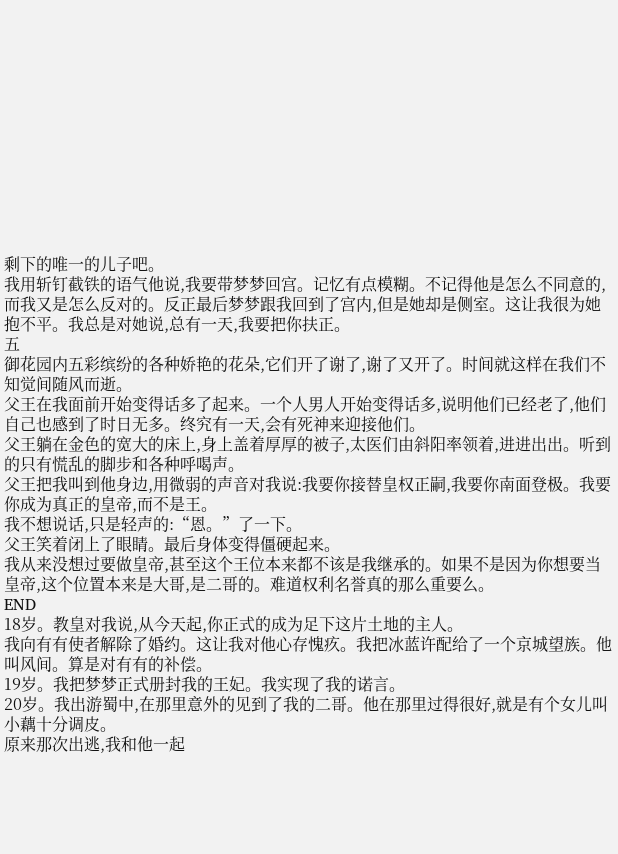剩下的唯一的儿子吧。
我用斩钉截铁的语气他说,我要带梦梦回宫。记忆有点模糊。不记得他是怎么不同意的,而我又是怎么反对的。反正最后梦梦跟我回到了宫内,但是她却是侧室。这让我很为她抱不平。我总是对她说,总有一天,我要把你扶正。
五
御花园内五彩缤纷的各种娇艳的花朵,它们开了谢了,谢了又开了。时间就这样在我们不知觉间随风而逝。
父王在我面前开始变得话多了起来。一个人男人开始变得话多,说明他们已经老了,他们自己也感到了时日无多。终究有一天,会有死神来迎接他们。
父王躺在金色的宽大的床上,身上盖着厚厚的被子,太医们由斜阳率领着,进进出出。听到的只有慌乱的脚步和各种呼喝声。
父王把我叫到他身边,用微弱的声音对我说:我要你接替皇权正嗣,我要你南面登极。我要你成为真正的皇帝,而不是王。
我不想说话,只是轻声的:“恩。”了一下。
父王笑着闭上了眼睛。最后身体变得僵硬起来。
我从来没想过要做皇帝,甚至这个王位本来都不该是我继承的。如果不是因为你想要当皇帝,这个位置本来是大哥,是二哥的。难道权利名誉真的那么重要么。
END
18岁。教皇对我说,从今天起,你正式的成为足下这片土地的主人。
我向有有使者解除了婚约。这让我对他心存愧疚。我把冰蓝许配给了一个京城望族。他叫风间。算是对有有的补偿。
19岁。我把梦梦正式册封我的王妃。我实现了我的诺言。
20岁。我出游蜀中,在那里意外的见到了我的二哥。他在那里过得很好,就是有个女儿叫小藕十分调皮。
原来那次出逃,我和他一起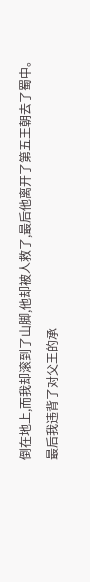倒在地上,而我却滚到了山脚,他却被人救了,最后他离开了第五王朝去了蜀中。
最后我违背了对父王的承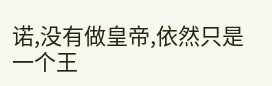诺,没有做皇帝,依然只是一个王